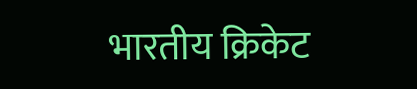भारतीय क्रिकेट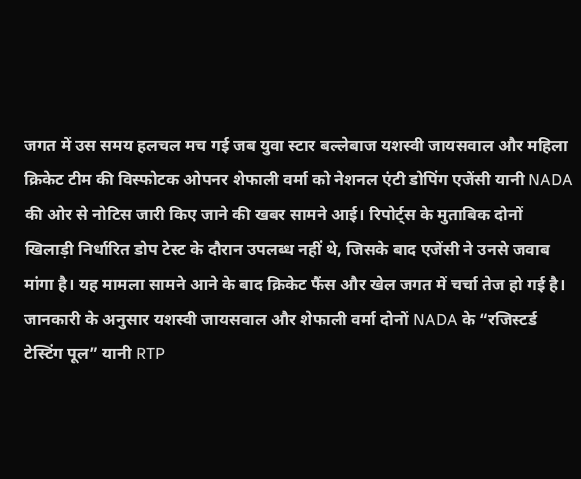जगत में उस समय हलचल मच गई जब युवा स्टार बल्लेबाज यशस्वी जायसवाल और महिला क्रिकेट टीम की विस्फोटक ओपनर शेफाली वर्मा को नेशनल एंटी डोपिंग एजेंसी यानी NADA की ओर से नोटिस जारी किए जाने की खबर सामने आई। रिपोर्ट्स के मुताबिक दोनों खिलाड़ी निर्धारित डोप टेस्ट के दौरान उपलब्ध नहीं थे, जिसके बाद एजेंसी ने उनसे जवाब मांगा है। यह मामला सामने आने के बाद क्रिकेट फैंस और खेल जगत में चर्चा तेज हो गई है।
जानकारी के अनुसार यशस्वी जायसवाल और शेफाली वर्मा दोनों NADA के “रजिस्टर्ड टेस्टिंग पूल” यानी RTP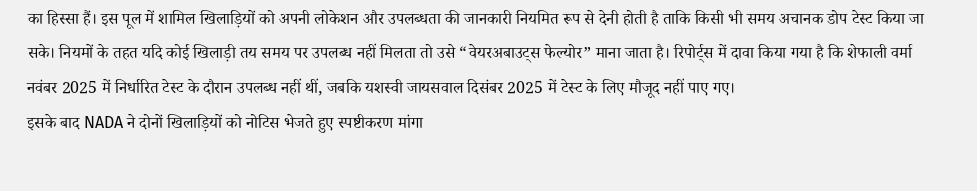का हिस्सा हैं। इस पूल में शामिल खिलाड़ियों को अपनी लोकेशन और उपलब्धता की जानकारी नियमित रूप से देनी होती है ताकि किसी भी समय अचानक डोप टेस्ट किया जा सके। नियमों के तहत यदि कोई खिलाड़ी तय समय पर उपलब्ध नहीं मिलता तो उसे “वेयरअबाउट्स फेल्योर” माना जाता है। रिपोर्ट्स में दावा किया गया है कि शेफाली वर्मा नवंबर 2025 में निर्धारित टेस्ट के दौरान उपलब्ध नहीं थीं, जबकि यशस्वी जायसवाल दिसंबर 2025 में टेस्ट के लिए मौजूद नहीं पाए गए।
इसके बाद NADA ने दोनों खिलाड़ियों को नोटिस भेजते हुए स्पष्टीकरण मांगा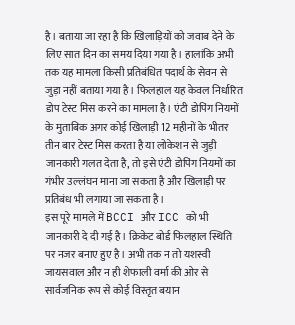है। बताया जा रहा है कि खिलाड़ियों को जवाब देने के लिए सात दिन का समय दिया गया है। हालांकि अभी तक यह मामला किसी प्रतिबंधित पदार्थ के सेवन से जुड़ा नहीं बताया गया है। फिलहाल यह केवल निर्धारित डोप टेस्ट मिस करने का मामला है। एंटी डोपिंग नियमों के मुताबिक अगर कोई खिलाड़ी 12 महीनों के भीतर तीन बार टेस्ट मिस करता है या लोकेशन से जुड़ी जानकारी गलत देता है, तो इसे एंटी डोपिंग नियमों का गंभीर उल्लंघन माना जा सकता है और खिलाड़ी पर प्रतिबंध भी लगाया जा सकता है।
इस पूरे मामले में BCCI और ICC को भी जानकारी दे दी गई है। क्रिकेट बोर्ड फिलहाल स्थिति पर नजर बनाए हुए है। अभी तक न तो यशस्वी जायसवाल और न ही शेफाली वर्मा की ओर से सार्वजनिक रूप से कोई विस्तृत बयान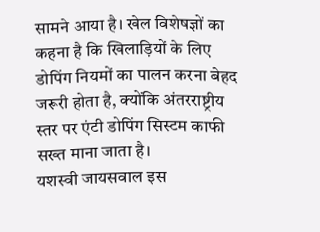सामने आया है। खेल विशेषज्ञों का कहना है कि खिलाड़ियों के लिए डोपिंग नियमों का पालन करना बेहद जरूरी होता है, क्योंकि अंतरराष्ट्रीय स्तर पर एंटी डोपिंग सिस्टम काफी सख्त माना जाता है।
यशस्वी जायसवाल इस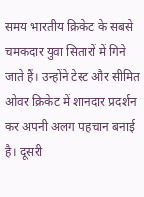समय भारतीय क्रिकेट के सबसे चमकदार युवा सितारों में गिने जाते हैं। उन्होंने टेस्ट और सीमित ओवर क्रिकेट में शानदार प्रदर्शन कर अपनी अलग पहचान बनाई है। दूसरी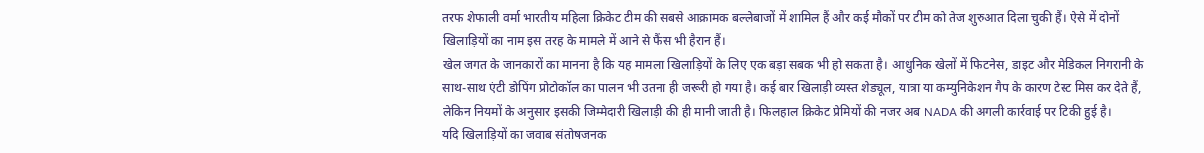तरफ शेफाली वर्मा भारतीय महिला क्रिकेट टीम की सबसे आक्रामक बल्लेबाजों में शामिल हैं और कई मौकों पर टीम को तेज शुरुआत दिला चुकी हैं। ऐसे में दोनों खिलाड़ियों का नाम इस तरह के मामले में आने से फैंस भी हैरान हैं।
खेल जगत के जानकारों का मानना है कि यह मामला खिलाड़ियों के लिए एक बड़ा सबक भी हो सकता है। आधुनिक खेलों में फिटनेस, डाइट और मेडिकल निगरानी के साथ-साथ एंटी डोपिंग प्रोटोकॉल का पालन भी उतना ही जरूरी हो गया है। कई बार खिलाड़ी व्यस्त शेड्यूल, यात्रा या कम्युनिकेशन गैप के कारण टेस्ट मिस कर देते हैं, लेकिन नियमों के अनुसार इसकी जिम्मेदारी खिलाड़ी की ही मानी जाती है। फिलहाल क्रिकेट प्रेमियों की नजर अब NADA की अगली कार्रवाई पर टिकी हुई है।
यदि खिलाड़ियों का जवाब संतोषजनक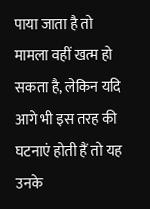पाया जाता है तो मामला वहीं खत्म हो सकता है, लेकिन यदि आगे भी इस तरह की घटनाएं होती हैं तो यह उनके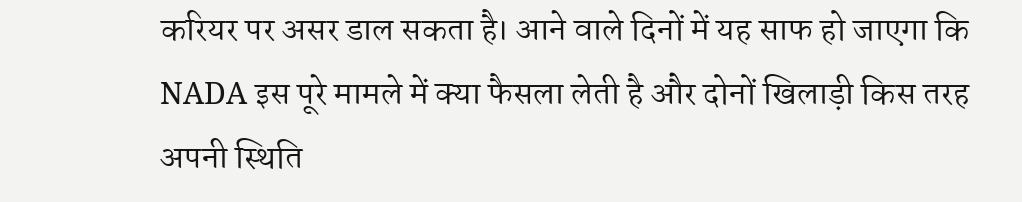करियर पर असर डाल सकता है। आने वाले दिनों में यह साफ हो जाएगा कि NADA इस पूरे मामले में क्या फैसला लेती है और दोनों खिलाड़ी किस तरह अपनी स्थिति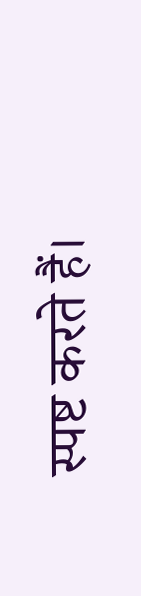स्पष्ट करते हैं।